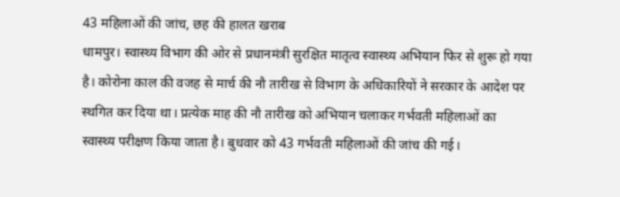43 महिलाओं की जांच, छह की हालत खराब
धामपुर। स्वास्थ्य विभाग की ओर से प्रधानमंत्री सुरक्षित मातृत्व स्वास्थ्य अभियान फिर से शुरू हो गया है। कोरोना काल की वजह से मार्च की नौ तारीख से विभाग के अधिकारियों ने सरकार के आदेश पर स्थगित कर दिया था। प्रत्येक माह की नौ तारीख को अभियान चलाकर गर्भवती महिलाओं का स्वास्थ्य परीक्षण किया जाता है। बुधवार को 43 गर्भवती महिलाओं की जांच की गई।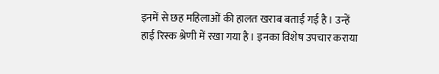इनमें से छह महिलाओं की हालत खराब बताई गई है। उन्हें हाई रिस्क श्रेणी में रखा गया है। इनका विशेष उपचार कराया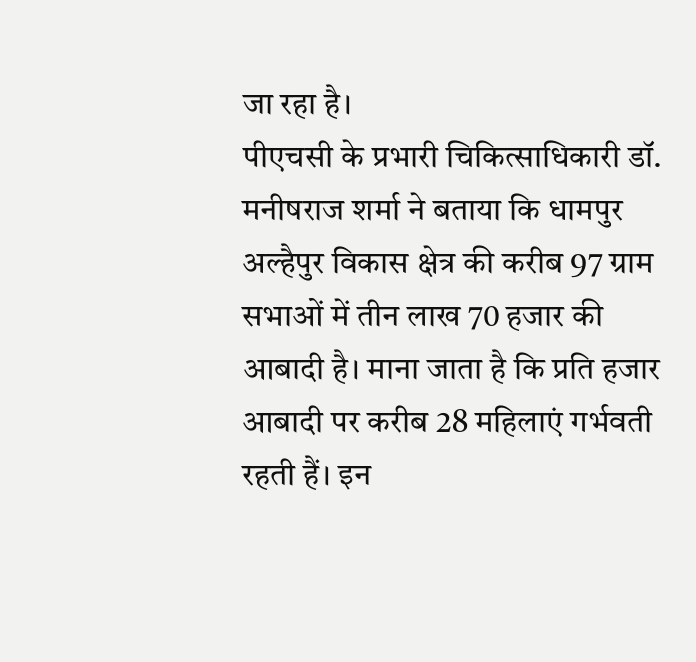जा रहा है।
पीएचसी के प्रभारी चिकित्साधिकारी डॉ. मनीषराज शर्मा ने बताया कि धामपुर अल्हैपुर विकास क्षेत्र की करीब 97 ग्राम सभाओं में तीन लाख 70 हजार की आबादी है। माना जाता है कि प्रति हजार आबादी पर करीब 28 महिलाएं गर्भवती रहती हैं। इन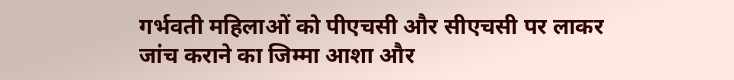गर्भवती महिलाओं को पीएचसी और सीएचसी पर लाकर जांच कराने का जिम्मा आशा और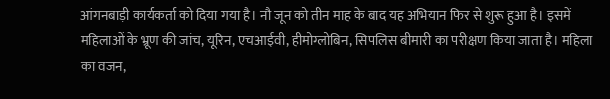आंगनबाड़ी कार्यकर्ता को दिया गया है। नौ जून को तीन माह के बाद यह अभियान फिर से शुरू हुआ है। इसमें महिलाओं के भ्रूण की जांच, यूरिन, एचआईवी, हीमोग्लोबिन, सिपलिस बीमारी का परीक्षण किया जाता है। महिला का वजन,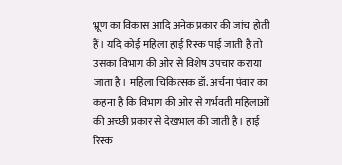भ्रूण का विकास आदि अनेक प्रकार की जांच होती हैं। यदि कोई महिला हाई रिस्क पाई जाती है तो उसका विभाग की ओर से विशेष उपचार कराया जाता है। महिला चिकित्सक डॉ. अर्चना पंवार का कहना है कि विभाग की ओर से गर्भवती महिलाओं की अच्छी प्रकार से देखभाल की जाती है। हाई रिस्क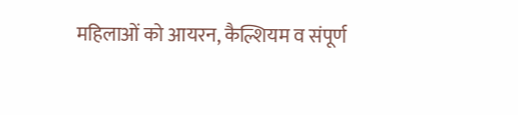महिलाओं को आयरन, कैल्शियम व संपूर्ण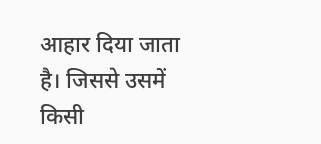आहार दिया जाता है। जिससे उसमें किसी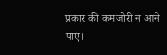प्रकार की कमजोरी न आने पाए।